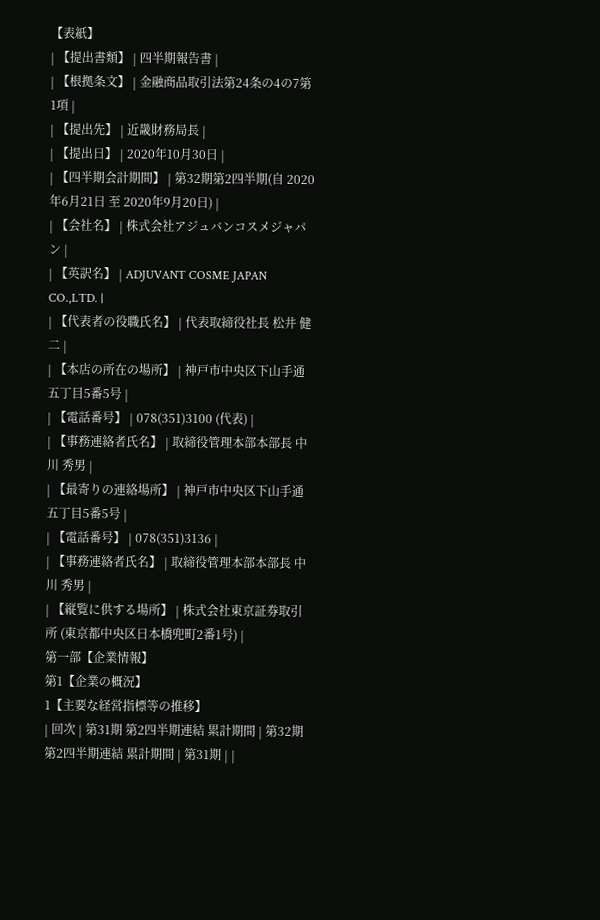【表紙】
| 【提出書類】 | 四半期報告書 |
| 【根拠条文】 | 金融商品取引法第24条の4の7第1項 |
| 【提出先】 | 近畿財務局長 |
| 【提出日】 | 2020年10月30日 |
| 【四半期会計期間】 | 第32期第2四半期(自 2020年6月21日 至 2020年9月20日) |
| 【会社名】 | 株式会社アジュバンコスメジャパン |
| 【英訳名】 | ADJUVANT COSME JAPAN CO.,LTD. |
| 【代表者の役職氏名】 | 代表取締役社長 松井 健二 |
| 【本店の所在の場所】 | 神戸市中央区下山手通五丁目5番5号 |
| 【電話番号】 | 078(351)3100 (代表) |
| 【事務連絡者氏名】 | 取締役管理本部本部長 中川 秀男 |
| 【最寄りの連絡場所】 | 神戸市中央区下山手通五丁目5番5号 |
| 【電話番号】 | 078(351)3136 |
| 【事務連絡者氏名】 | 取締役管理本部本部長 中川 秀男 |
| 【縦覧に供する場所】 | 株式会社東京証券取引所 (東京都中央区日本橋兜町2番1号) |
第一部【企業情報】
第1【企業の概況】
1【主要な経営指標等の推移】
| 回次 | 第31期 第2四半期連結 累計期間 | 第32期 第2四半期連結 累計期間 | 第31期 | |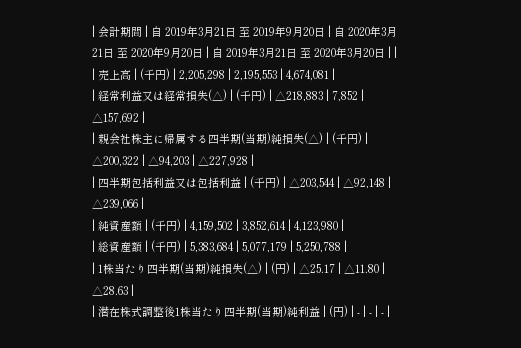| 会計期間 | 自 2019年3月21日 至 2019年9月20日 | 自 2020年3月21日 至 2020年9月20日 | 自 2019年3月21日 至 2020年3月20日 | |
| 売上高 | (千円) | 2,205,298 | 2,195,553 | 4,674,081 |
| 経常利益又は経常損失(△) | (千円) | △218,883 | 7,852 | △157,692 |
| 親会社株主に帰属する四半期(当期)純損失(△) | (千円) | △200,322 | △94,203 | △227,928 |
| 四半期包括利益又は包括利益 | (千円) | △203,544 | △92,148 | △239,066 |
| 純資産額 | (千円) | 4,159,502 | 3,852,614 | 4,123,980 |
| 総資産額 | (千円) | 5,383,684 | 5,077,179 | 5,250,788 |
| 1株当たり四半期(当期)純損失(△) | (円) | △25.17 | △11.80 | △28.63 |
| 潜在株式調整後1株当たり四半期(当期)純利益 | (円) | - | - | - |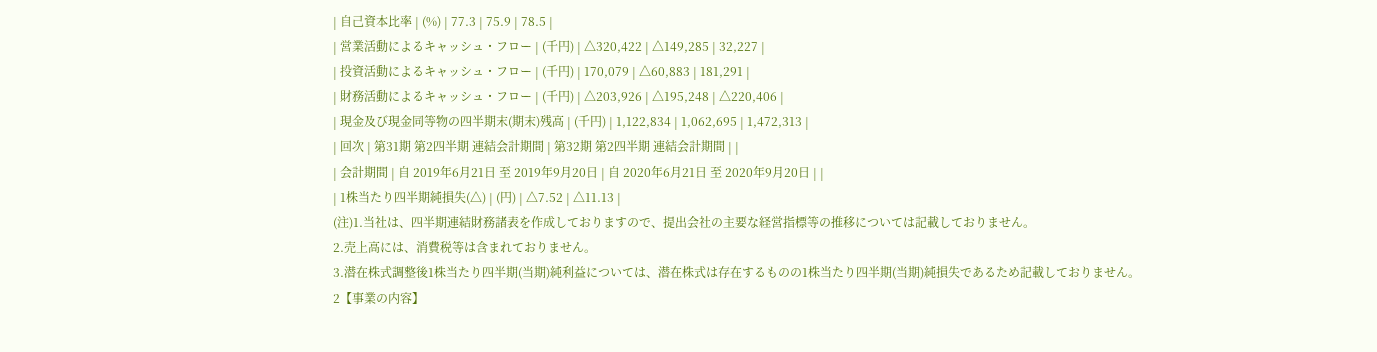| 自己資本比率 | (%) | 77.3 | 75.9 | 78.5 |
| 営業活動によるキャッシュ・フロー | (千円) | △320,422 | △149,285 | 32,227 |
| 投資活動によるキャッシュ・フロー | (千円) | 170,079 | △60,883 | 181,291 |
| 財務活動によるキャッシュ・フロー | (千円) | △203,926 | △195,248 | △220,406 |
| 現金及び現金同等物の四半期末(期末)残高 | (千円) | 1,122,834 | 1,062,695 | 1,472,313 |
| 回次 | 第31期 第2四半期 連結会計期間 | 第32期 第2四半期 連結会計期間 | |
| 会計期間 | 自 2019年6月21日 至 2019年9月20日 | 自 2020年6月21日 至 2020年9月20日 | |
| 1株当たり四半期純損失(△) | (円) | △7.52 | △11.13 |
(注)1.当社は、四半期連結財務諸表を作成しておりますので、提出会社の主要な経営指標等の推移については記載しておりません。
2.売上高には、消費税等は含まれておりません。
3.潜在株式調整後1株当たり四半期(当期)純利益については、潜在株式は存在するものの1株当たり四半期(当期)純損失であるため記載しておりません。
2【事業の内容】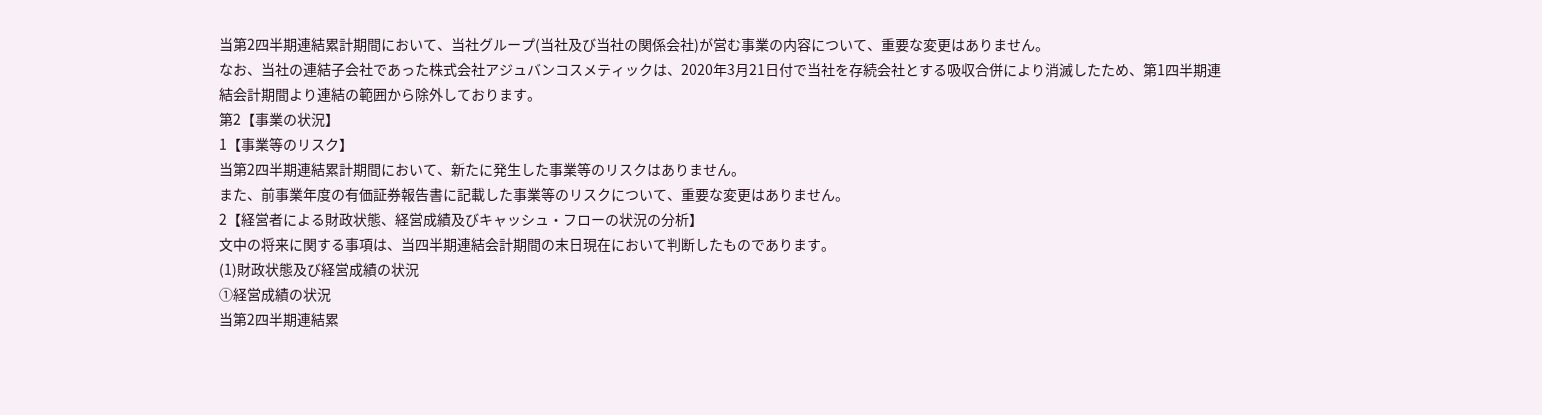当第2四半期連結累計期間において、当社グループ(当社及び当社の関係会社)が営む事業の内容について、重要な変更はありません。
なお、当社の連結子会社であった株式会社アジュバンコスメティックは、2020年3月21日付で当社を存続会社とする吸収合併により消滅したため、第1四半期連結会計期間より連結の範囲から除外しております。
第2【事業の状況】
1【事業等のリスク】
当第2四半期連結累計期間において、新たに発生した事業等のリスクはありません。
また、前事業年度の有価証券報告書に記載した事業等のリスクについて、重要な変更はありません。
2【経営者による財政状態、経営成績及びキャッシュ・フローの状況の分析】
文中の将来に関する事項は、当四半期連結会計期間の末日現在において判断したものであります。
(1)財政状態及び経営成績の状況
①経営成績の状況
当第2四半期連結累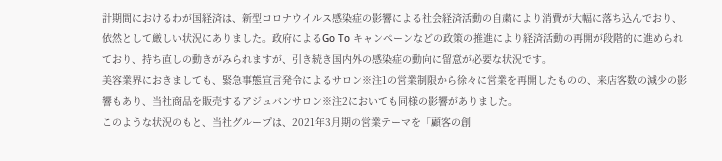計期間におけるわが国経済は、新型コロナウイルス感染症の影響による社会経済活動の自粛により消費が大幅に落ち込んでおり、依然として厳しい状況にありました。政府によるGо Tо キャンペーンなどの政策の推進により経済活動の再開が段階的に進められており、持ち直しの動きがみられますが、引き続き国内外の感染症の動向に留意が必要な状況です。
美容業界におきましても、緊急事態宣言発令によるサロン※注1の営業制限から徐々に営業を再開したものの、来店客数の減少の影響もあり、当社商品を販売するアジュバンサロン※注2においても同様の影響がありました。
このような状況のもと、当社グループは、2021年3月期の営業テーマを「顧客の創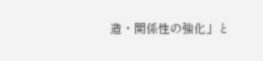造・関係性の強化」と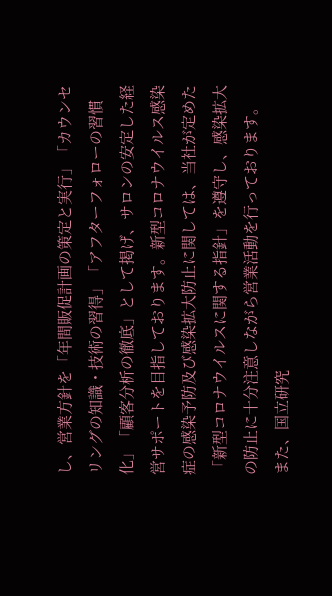し、営業方針を「年間販促計画の策定と実行」「カウンセリングの知識・技術の習得」「アフターフォローの習慣化」「顧客分析の徹底」として掲げ、サロンの安定した経営サポートを目指しております。新型コロナウイルス感染症の感染予防及び感染拡大防止に関しては、当社が定めた「新型コロナウイルスに関する指針」を遵守し、感染拡大の防止に十分注意しながら営業活動を行っております。
また、国立研究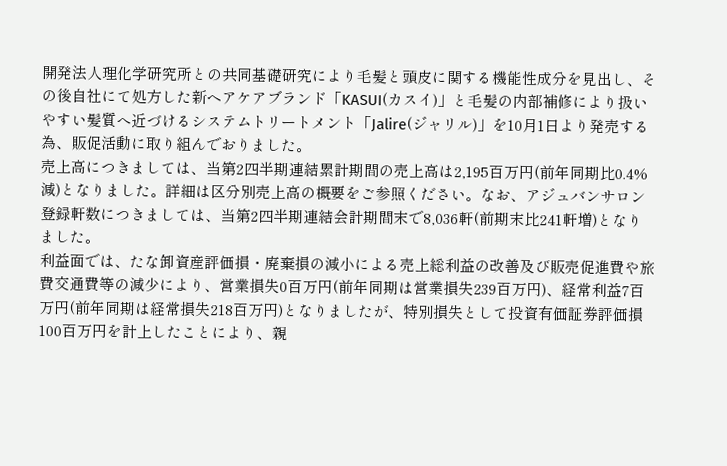開発法人理化学研究所との共同基礎研究により毛髪と頭皮に関する機能性成分を見出し、その後自社にて処方した新ヘアケアブランド「KASUI(カスイ)」と毛髪の内部補修により扱いやすい髪質へ近づけるシステムトリートメント「Jalire(ジャリル)」を10月1日より発売する為、販促活動に取り組んでおりました。
売上高につきましては、当第2四半期連結累計期間の売上高は2,195百万円(前年同期比0.4%減)となりました。詳細は区分別売上高の概要をご参照ください。なお、アジュバンサロン登録軒数につきましては、当第2四半期連結会計期間末で8,036軒(前期末比241軒増)となりました。
利益面では、たな卸資産評価損・廃棄損の減小による売上総利益の改善及び販売促進費や旅費交通費等の減少により、営業損失0百万円(前年同期は営業損失239百万円)、経常利益7百万円(前年同期は経常損失218百万円)となりましたが、特別損失として投資有価証券評価損100百万円を計上したことにより、親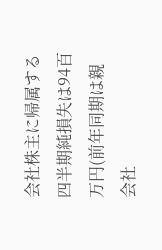会社株主に帰属する四半期純損失は94百万円(前年同期は親会社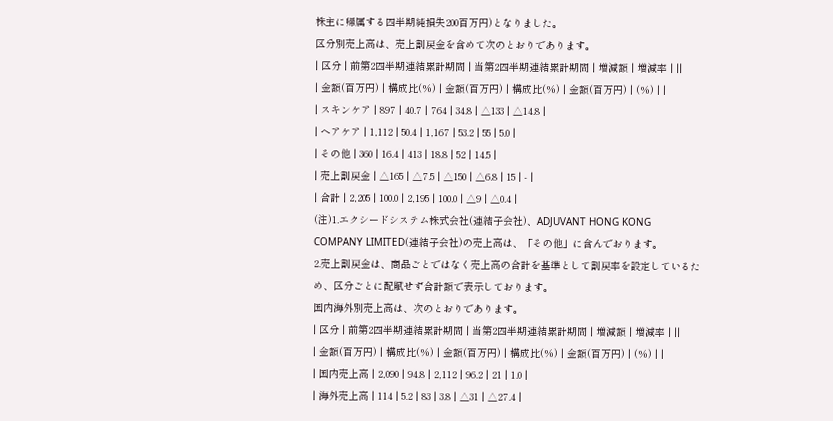株主に帰属する四半期純損失200百万円)となりました。
区分別売上高は、売上割戻金を含めて次のとおりであります。
| 区分 | 前第2四半期連結累計期間 | 当第2四半期連結累計期間 | 増減額 | 増減率 | ||
| 金額(百万円) | 構成比(%) | 金額(百万円) | 構成比(%) | 金額(百万円) | (%) | |
| スキンケア | 897 | 40.7 | 764 | 34.8 | △133 | △14.8 |
| ヘアケア | 1,112 | 50.4 | 1,167 | 53.2 | 55 | 5.0 |
| その他 | 360 | 16.4 | 413 | 18.8 | 52 | 14.5 |
| 売上割戻金 | △165 | △7.5 | △150 | △6.8 | 15 | - |
| 合計 | 2,205 | 100.0 | 2,195 | 100.0 | △9 | △0.4 |
(注)1.エクシードシステム株式会社(連結子会社)、ADJUVANT HONG KONG COMPANY LIMITED(連結子会社)の売上高は、「その他」に含んでおります。
2.売上割戻金は、商品ごとではなく売上高の合計を基準として割戻率を設定しているため、区分ごとに配賦せず合計額で表示しております。
国内海外別売上高は、次のとおりであります。
| 区分 | 前第2四半期連結累計期間 | 当第2四半期連結累計期間 | 増減額 | 増減率 | ||
| 金額(百万円) | 構成比(%) | 金額(百万円) | 構成比(%) | 金額(百万円) | (%) | |
| 国内売上高 | 2,090 | 94.8 | 2,112 | 96.2 | 21 | 1.0 |
| 海外売上高 | 114 | 5.2 | 83 | 3.8 | △31 | △27.4 |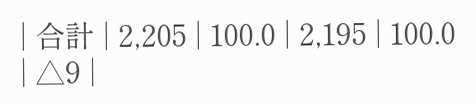| 合計 | 2,205 | 100.0 | 2,195 | 100.0 | △9 |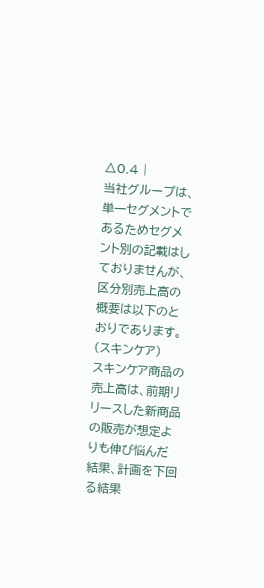△0.4 |
当社グループは、単一セグメントであるためセグメント別の記載はしておりませんが、区分別売上高の概要は以下のとおりであります。
(スキンケア)
スキンケア商品の売上高は、前期リリースした新商品の販売が想定よりも伸び悩んだ結果、計画を下回る結果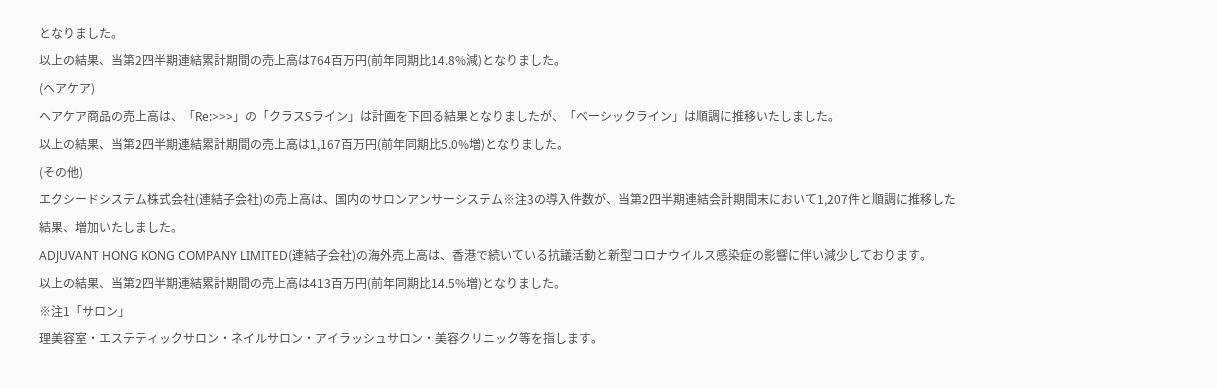となりました。
以上の結果、当第2四半期連結累計期間の売上高は764百万円(前年同期比14.8%減)となりました。
(ヘアケア)
ヘアケア商品の売上高は、「Re:>>>」の「クラスSライン」は計画を下回る結果となりましたが、「ベーシックライン」は順調に推移いたしました。
以上の結果、当第2四半期連結累計期間の売上高は1,167百万円(前年同期比5.0%増)となりました。
(その他)
エクシードシステム株式会社(連結子会社)の売上高は、国内のサロンアンサーシステム※注3の導入件数が、当第2四半期連結会計期間末において1,207件と順調に推移した結果、増加いたしました。
ADJUVANT HONG KONG COMPANY LIMITED(連結子会社)の海外売上高は、香港で続いている抗議活動と新型コロナウイルス感染症の影響に伴い減少しております。
以上の結果、当第2四半期連結累計期間の売上高は413百万円(前年同期比14.5%増)となりました。
※注1「サロン」
理美容室・エステティックサロン・ネイルサロン・アイラッシュサロン・美容クリニック等を指します。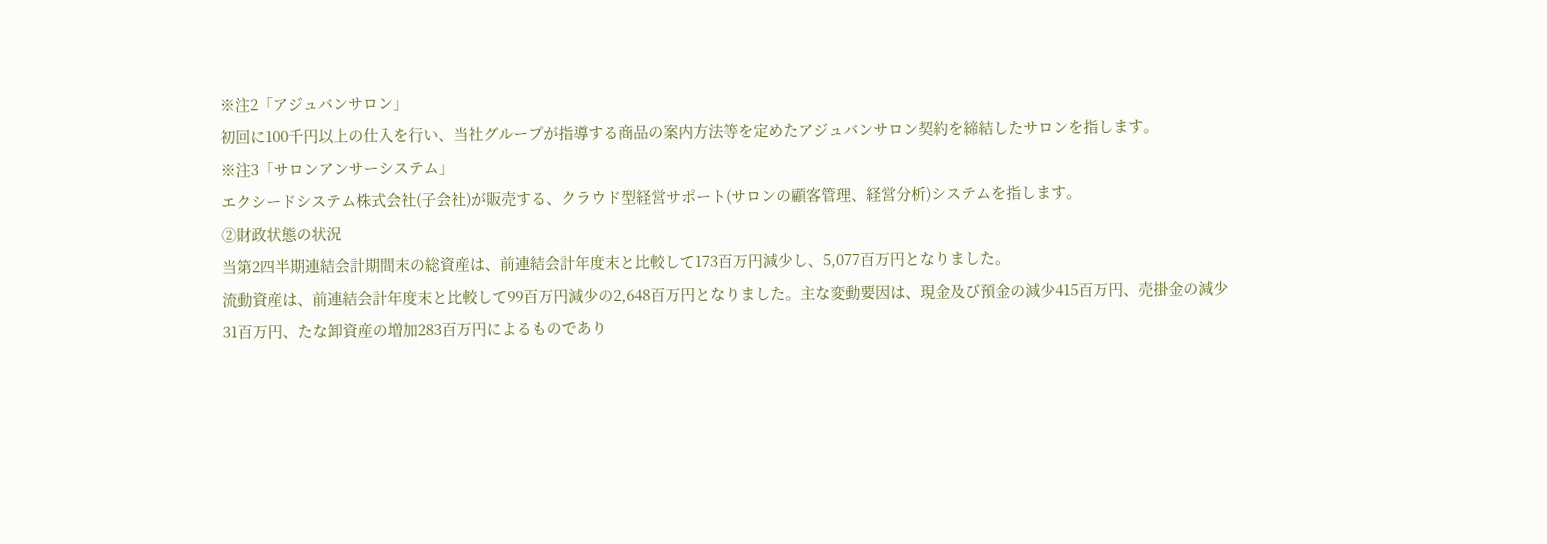※注2「アジュバンサロン」
初回に100千円以上の仕入を行い、当社グループが指導する商品の案内方法等を定めたアジュバンサロン契約を締結したサロンを指します。
※注3「サロンアンサーシステム」
エクシードシステム株式会社(子会社)が販売する、クラウド型経営サポート(サロンの顧客管理、経営分析)システムを指します。
②財政状態の状況
当第2四半期連結会計期間末の総資産は、前連結会計年度末と比較して173百万円減少し、5,077百万円となりました。
流動資産は、前連結会計年度末と比較して99百万円減少の2,648百万円となりました。主な変動要因は、現金及び預金の減少415百万円、売掛金の減少31百万円、たな卸資産の増加283百万円によるものであり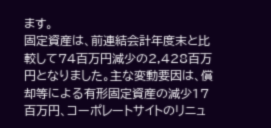ます。
固定資産は、前連結会計年度末と比較して74百万円減少の2,428百万円となりました。主な変動要因は、償却等による有形固定資産の減少17百万円、コーポレートサイトのリニュ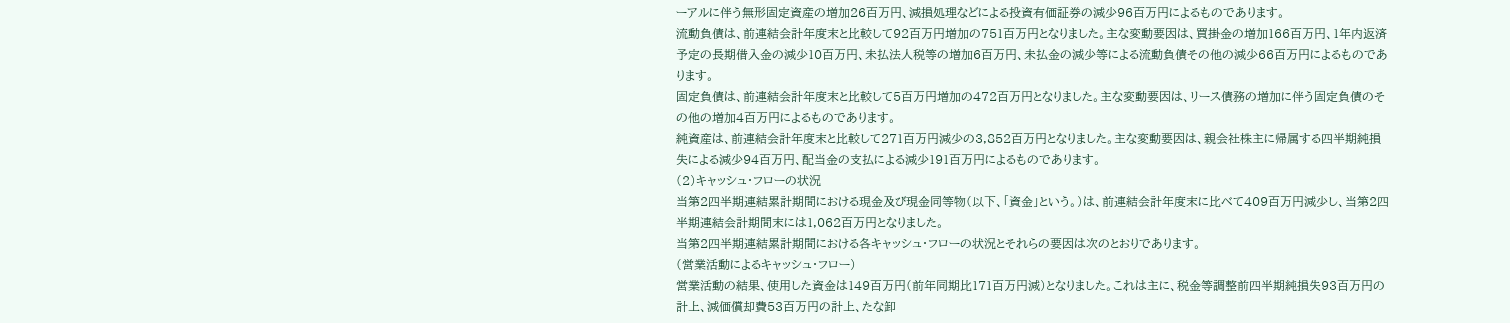ーアルに伴う無形固定資産の増加26百万円、減損処理などによる投資有価証券の減少96百万円によるものであります。
流動負債は、前連結会計年度末と比較して92百万円増加の751百万円となりました。主な変動要因は、買掛金の増加166百万円、1年内返済予定の長期借入金の減少10百万円、未払法人税等の増加6百万円、未払金の減少等による流動負債その他の減少66百万円によるものであります。
固定負債は、前連結会計年度末と比較して5百万円増加の472百万円となりました。主な変動要因は、リース債務の増加に伴う固定負債のその他の増加4百万円によるものであります。
純資産は、前連結会計年度末と比較して271百万円減少の3,852百万円となりました。主な変動要因は、親会社株主に帰属する四半期純損失による減少94百万円、配当金の支払による減少191百万円によるものであります。
(2)キャッシュ・フローの状況
当第2四半期連結累計期間における現金及び現金同等物(以下、「資金」という。)は、前連結会計年度末に比べて409百万円減少し、当第2四半期連結会計期間末には1,062百万円となりました。
当第2四半期連結累計期間における各キャッシュ・フローの状況とそれらの要因は次のとおりであります。
(営業活動によるキャッシュ・フロー)
営業活動の結果、使用した資金は149百万円(前年同期比171百万円減)となりました。これは主に、税金等調整前四半期純損失93百万円の計上、減価償却費53百万円の計上、たな卸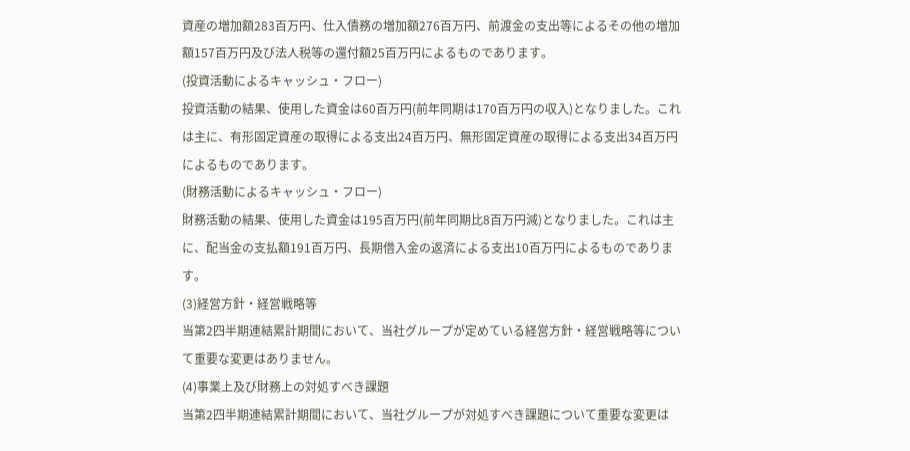資産の増加額283百万円、仕入債務の増加額276百万円、前渡金の支出等によるその他の増加額157百万円及び法人税等の還付額25百万円によるものであります。
(投資活動によるキャッシュ・フロー)
投資活動の結果、使用した資金は60百万円(前年同期は170百万円の収入)となりました。これは主に、有形固定資産の取得による支出24百万円、無形固定資産の取得による支出34百万円によるものであります。
(財務活動によるキャッシュ・フロー)
財務活動の結果、使用した資金は195百万円(前年同期比8百万円減)となりました。これは主に、配当金の支払額191百万円、長期借入金の返済による支出10百万円によるものであります。
(3)経営方針・経営戦略等
当第2四半期連結累計期間において、当社グループが定めている経営方針・経営戦略等について重要な変更はありません。
(4)事業上及び財務上の対処すべき課題
当第2四半期連結累計期間において、当社グループが対処すべき課題について重要な変更は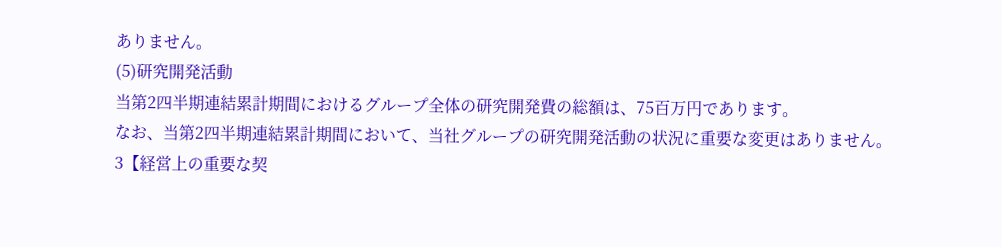ありません。
(5)研究開発活動
当第2四半期連結累計期間におけるグループ全体の研究開発費の総額は、75百万円であります。
なお、当第2四半期連結累計期間において、当社グループの研究開発活動の状況に重要な変更はありません。
3【経営上の重要な契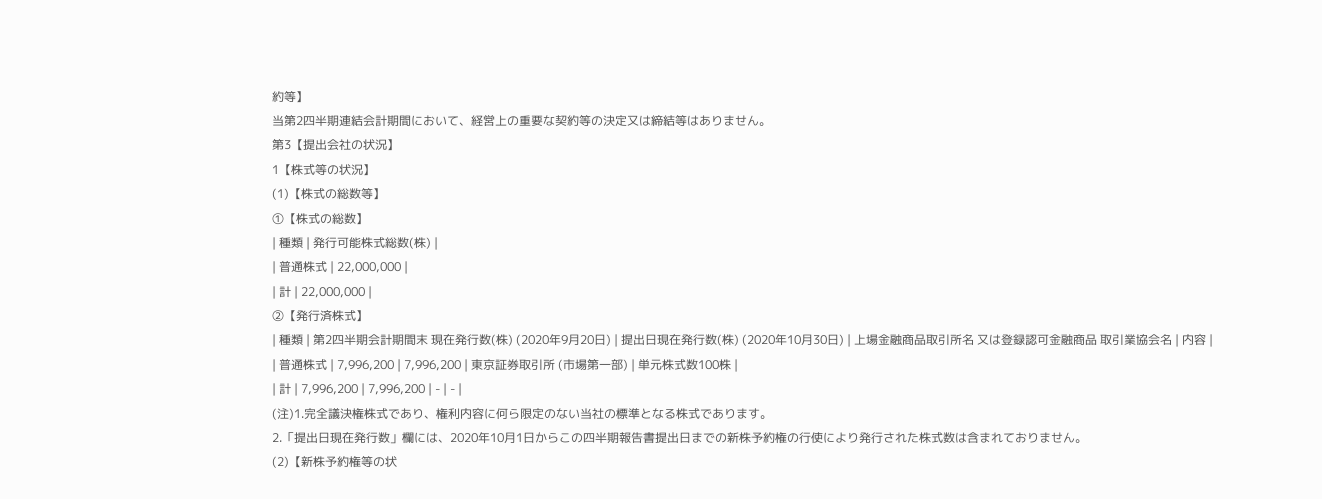約等】
当第2四半期連結会計期間において、経営上の重要な契約等の決定又は締結等はありません。
第3【提出会社の状況】
1【株式等の状況】
(1)【株式の総数等】
①【株式の総数】
| 種類 | 発行可能株式総数(株) |
| 普通株式 | 22,000,000 |
| 計 | 22,000,000 |
②【発行済株式】
| 種類 | 第2四半期会計期間末 現在発行数(株) (2020年9月20日) | 提出日現在発行数(株) (2020年10月30日) | 上場金融商品取引所名 又は登録認可金融商品 取引業協会名 | 内容 |
| 普通株式 | 7,996,200 | 7,996,200 | 東京証券取引所 (市場第一部) | 単元株式数100株 |
| 計 | 7,996,200 | 7,996,200 | - | - |
(注)1.完全議決権株式であり、権利内容に何ら限定のない当社の標準となる株式であります。
2.「提出日現在発行数」欄には、2020年10月1日からこの四半期報告書提出日までの新株予約権の行使により発行された株式数は含まれておりません。
(2)【新株予約権等の状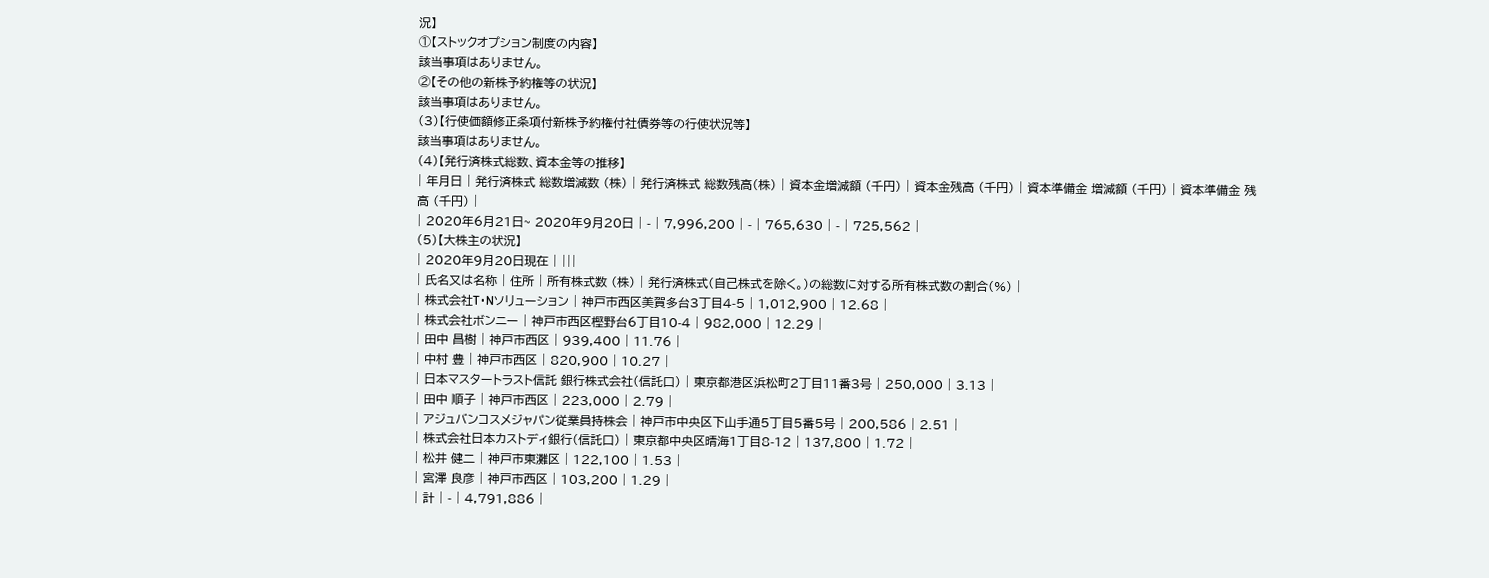況】
①【ストックオプション制度の内容】
該当事項はありません。
②【その他の新株予約権等の状況】
該当事項はありません。
(3)【行使価額修正条項付新株予約権付社債券等の行使状況等】
該当事項はありません。
(4)【発行済株式総数、資本金等の推移】
| 年月日 | 発行済株式 総数増減数 (株) | 発行済株式 総数残高(株) | 資本金増減額 (千円) | 資本金残高 (千円) | 資本準備金 増減額 (千円) | 資本準備金 残高 (千円) |
| 2020年6月21日~ 2020年9月20日 | - | 7,996,200 | - | 765,630 | - | 725,562 |
(5)【大株主の状況】
| 2020年9月20日現在 | |||
| 氏名又は名称 | 住所 | 所有株式数 (株) | 発行済株式(自己株式を除く。)の総数に対する所有株式数の割合(%) |
| 株式会社T・Nソリューション | 神戸市西区美賀多台3丁目4-5 | 1,012,900 | 12.68 |
| 株式会社ボンニー | 神戸市西区樫野台6丁目10-4 | 982,000 | 12.29 |
| 田中 昌樹 | 神戸市西区 | 939,400 | 11.76 |
| 中村 豊 | 神戸市西区 | 820,900 | 10.27 |
| 日本マスタートラスト信託 銀行株式会社(信託口) | 東京都港区浜松町2丁目11番3号 | 250,000 | 3.13 |
| 田中 順子 | 神戸市西区 | 223,000 | 2.79 |
| アジュバンコスメジャパン従業員持株会 | 神戸市中央区下山手通5丁目5番5号 | 200,586 | 2.51 |
| 株式会社日本カストディ銀行(信託口) | 東京都中央区晴海1丁目8-12 | 137,800 | 1.72 |
| 松井 健二 | 神戸市東灘区 | 122,100 | 1.53 |
| 宮澤 良彦 | 神戸市西区 | 103,200 | 1.29 |
| 計 | - | 4,791,886 |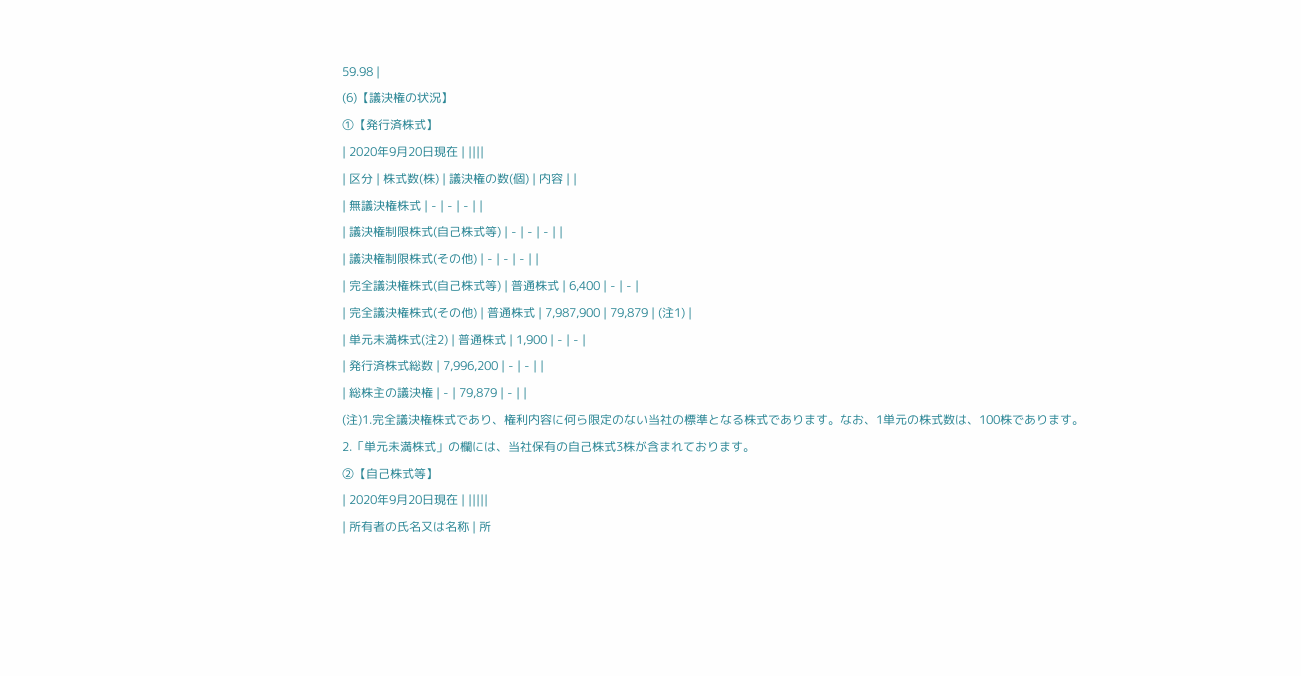59.98 |
(6)【議決権の状況】
①【発行済株式】
| 2020年9月20日現在 | ||||
| 区分 | 株式数(株) | 議決権の数(個) | 内容 | |
| 無議決権株式 | - | - | - | |
| 議決権制限株式(自己株式等) | - | - | - | |
| 議決権制限株式(その他) | - | - | - | |
| 完全議決権株式(自己株式等) | 普通株式 | 6,400 | - | - |
| 完全議決権株式(その他) | 普通株式 | 7,987,900 | 79,879 | (注1) |
| 単元未満株式(注2) | 普通株式 | 1,900 | - | - |
| 発行済株式総数 | 7,996,200 | - | - | |
| 総株主の議決権 | - | 79,879 | - | |
(注)1.完全議決権株式であり、権利内容に何ら限定のない当社の標準となる株式であります。なお、1単元の株式数は、100株であります。
2.「単元未満株式」の欄には、当社保有の自己株式3株が含まれております。
②【自己株式等】
| 2020年9月20日現在 | |||||
| 所有者の氏名又は名称 | 所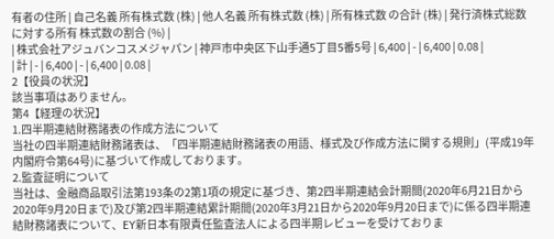有者の住所 | 自己名義 所有株式数 (株) | 他人名義 所有株式数 (株) | 所有株式数 の合計 (株) | 発行済株式総数 に対する所有 株式数の割合 (%) |
| 株式会社アジュバンコスメジャパン | 神戸市中央区下山手通5丁目5番5号 | 6,400 | - | 6,400 | 0.08 |
| 計 | - | 6,400 | - | 6,400 | 0.08 |
2【役員の状況】
該当事項はありません。
第4【経理の状況】
1.四半期連結財務諸表の作成方法について
当社の四半期連結財務諸表は、「四半期連結財務諸表の用語、様式及び作成方法に関する規則」(平成19年内閣府令第64号)に基づいて作成しております。
2.監査証明について
当社は、金融商品取引法第193条の2第1項の規定に基づき、第2四半期連結会計期間(2020年6月21日から2020年9月20日まで)及び第2四半期連結累計期間(2020年3月21日から2020年9月20日まで)に係る四半期連結財務諸表について、EY新日本有限責任監査法人による四半期レビューを受けておりま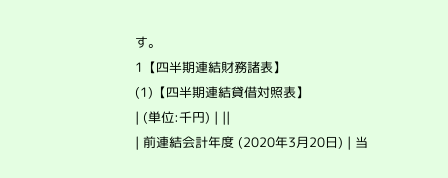す。
1【四半期連結財務諸表】
(1)【四半期連結貸借対照表】
| (単位:千円) | ||
| 前連結会計年度 (2020年3月20日) | 当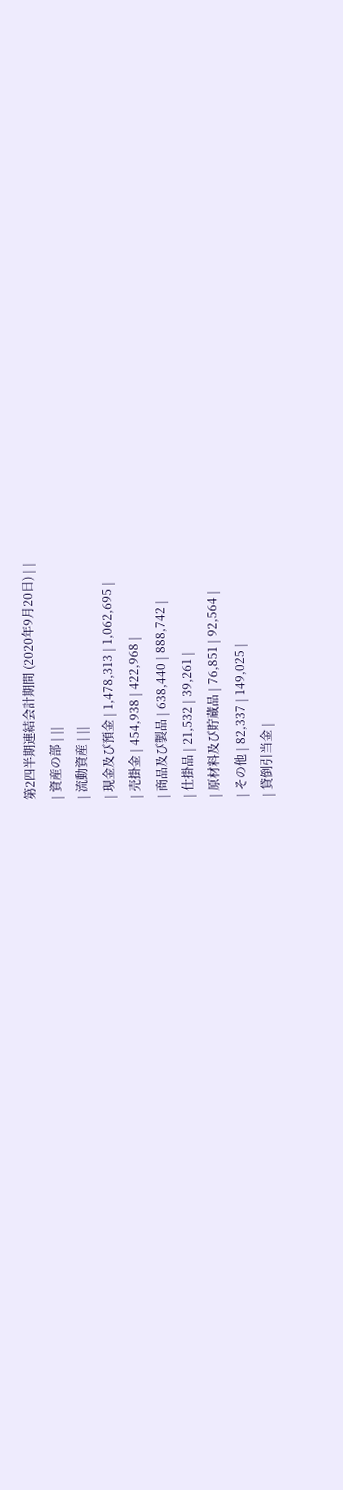第2四半期連結会計期間 (2020年9月20日) | |
| 資産の部 | ||
| 流動資産 | ||
| 現金及び預金 | 1,478,313 | 1,062,695 |
| 売掛金 | 454,938 | 422,968 |
| 商品及び製品 | 638,440 | 888,742 |
| 仕掛品 | 21,532 | 39,261 |
| 原材料及び貯蔵品 | 76,851 | 92,564 |
| その他 | 82,337 | 149,025 |
| 貸倒引当金 |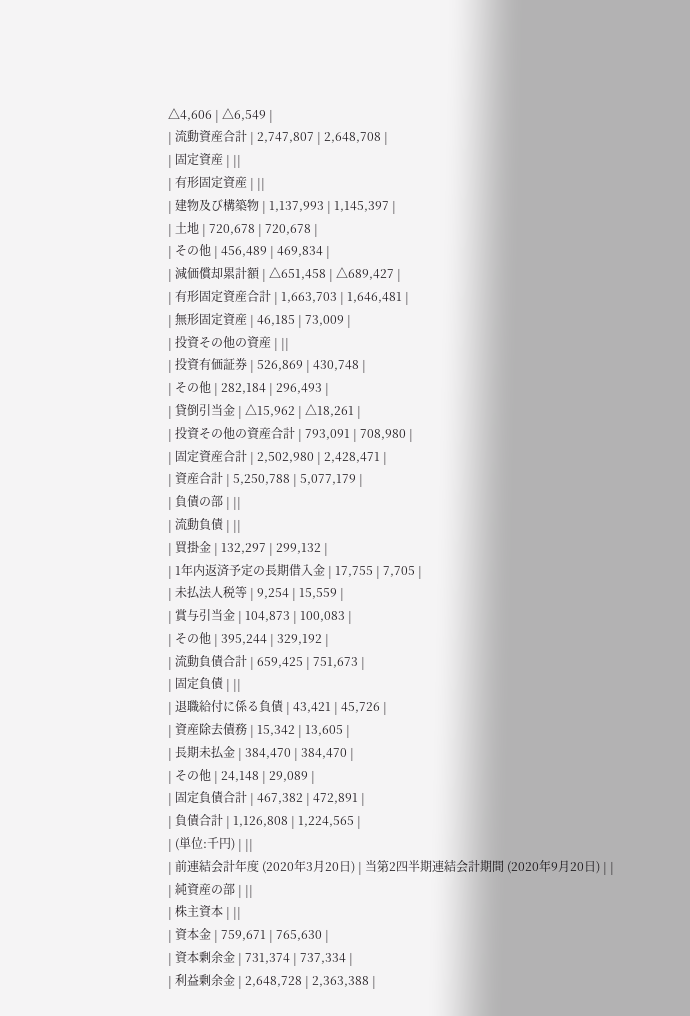△4,606 | △6,549 |
| 流動資産合計 | 2,747,807 | 2,648,708 |
| 固定資産 | ||
| 有形固定資産 | ||
| 建物及び構築物 | 1,137,993 | 1,145,397 |
| 土地 | 720,678 | 720,678 |
| その他 | 456,489 | 469,834 |
| 減価償却累計額 | △651,458 | △689,427 |
| 有形固定資産合計 | 1,663,703 | 1,646,481 |
| 無形固定資産 | 46,185 | 73,009 |
| 投資その他の資産 | ||
| 投資有価証券 | 526,869 | 430,748 |
| その他 | 282,184 | 296,493 |
| 貸倒引当金 | △15,962 | △18,261 |
| 投資その他の資産合計 | 793,091 | 708,980 |
| 固定資産合計 | 2,502,980 | 2,428,471 |
| 資産合計 | 5,250,788 | 5,077,179 |
| 負債の部 | ||
| 流動負債 | ||
| 買掛金 | 132,297 | 299,132 |
| 1年内返済予定の長期借入金 | 17,755 | 7,705 |
| 未払法人税等 | 9,254 | 15,559 |
| 賞与引当金 | 104,873 | 100,083 |
| その他 | 395,244 | 329,192 |
| 流動負債合計 | 659,425 | 751,673 |
| 固定負債 | ||
| 退職給付に係る負債 | 43,421 | 45,726 |
| 資産除去債務 | 15,342 | 13,605 |
| 長期未払金 | 384,470 | 384,470 |
| その他 | 24,148 | 29,089 |
| 固定負債合計 | 467,382 | 472,891 |
| 負債合計 | 1,126,808 | 1,224,565 |
| (単位:千円) | ||
| 前連結会計年度 (2020年3月20日) | 当第2四半期連結会計期間 (2020年9月20日) | |
| 純資産の部 | ||
| 株主資本 | ||
| 資本金 | 759,671 | 765,630 |
| 資本剰余金 | 731,374 | 737,334 |
| 利益剰余金 | 2,648,728 | 2,363,388 |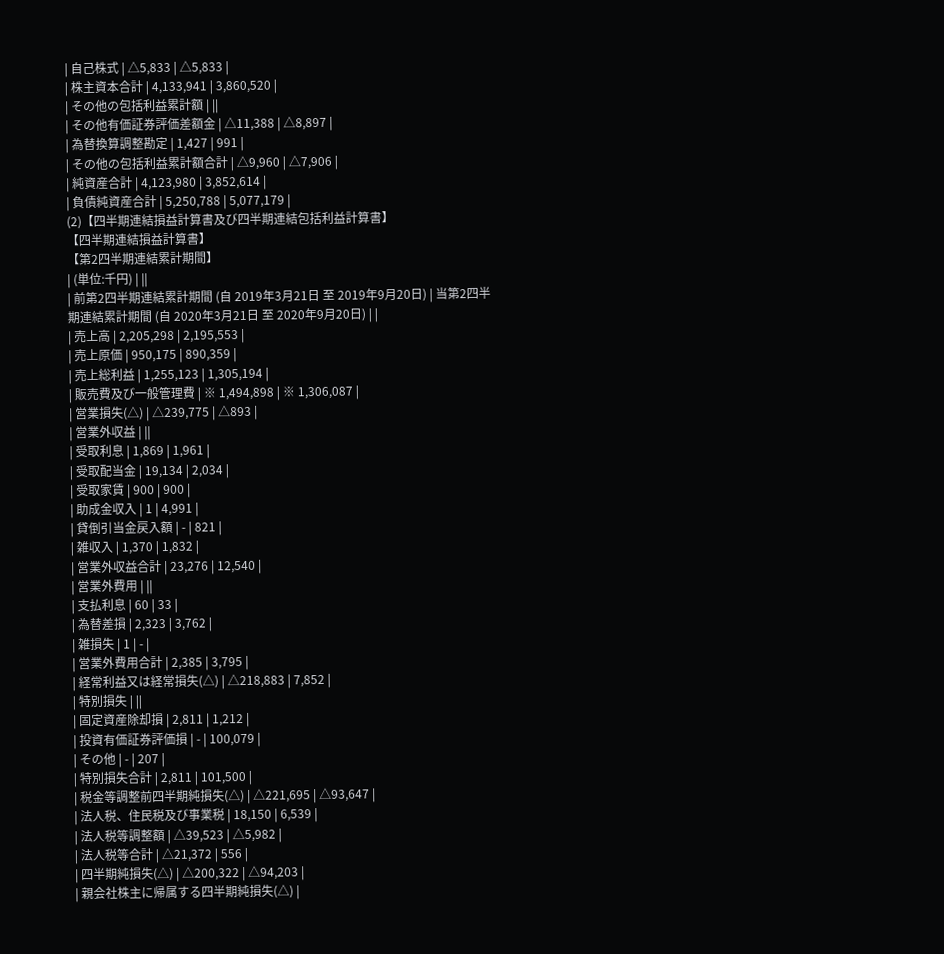| 自己株式 | △5,833 | △5,833 |
| 株主資本合計 | 4,133,941 | 3,860,520 |
| その他の包括利益累計額 | ||
| その他有価証券評価差額金 | △11,388 | △8,897 |
| 為替換算調整勘定 | 1,427 | 991 |
| その他の包括利益累計額合計 | △9,960 | △7,906 |
| 純資産合計 | 4,123,980 | 3,852,614 |
| 負債純資産合計 | 5,250,788 | 5,077,179 |
(2)【四半期連結損益計算書及び四半期連結包括利益計算書】
【四半期連結損益計算書】
【第2四半期連結累計期間】
| (単位:千円) | ||
| 前第2四半期連結累計期間 (自 2019年3月21日 至 2019年9月20日) | 当第2四半期連結累計期間 (自 2020年3月21日 至 2020年9月20日) | |
| 売上高 | 2,205,298 | 2,195,553 |
| 売上原価 | 950,175 | 890,359 |
| 売上総利益 | 1,255,123 | 1,305,194 |
| 販売費及び一般管理費 | ※ 1,494,898 | ※ 1,306,087 |
| 営業損失(△) | △239,775 | △893 |
| 営業外収益 | ||
| 受取利息 | 1,869 | 1,961 |
| 受取配当金 | 19,134 | 2,034 |
| 受取家賃 | 900 | 900 |
| 助成金収入 | 1 | 4,991 |
| 貸倒引当金戻入額 | - | 821 |
| 雑収入 | 1,370 | 1,832 |
| 営業外収益合計 | 23,276 | 12,540 |
| 営業外費用 | ||
| 支払利息 | 60 | 33 |
| 為替差損 | 2,323 | 3,762 |
| 雑損失 | 1 | - |
| 営業外費用合計 | 2,385 | 3,795 |
| 経常利益又は経常損失(△) | △218,883 | 7,852 |
| 特別損失 | ||
| 固定資産除却損 | 2,811 | 1,212 |
| 投資有価証券評価損 | - | 100,079 |
| その他 | - | 207 |
| 特別損失合計 | 2,811 | 101,500 |
| 税金等調整前四半期純損失(△) | △221,695 | △93,647 |
| 法人税、住民税及び事業税 | 18,150 | 6,539 |
| 法人税等調整額 | △39,523 | △5,982 |
| 法人税等合計 | △21,372 | 556 |
| 四半期純損失(△) | △200,322 | △94,203 |
| 親会社株主に帰属する四半期純損失(△) |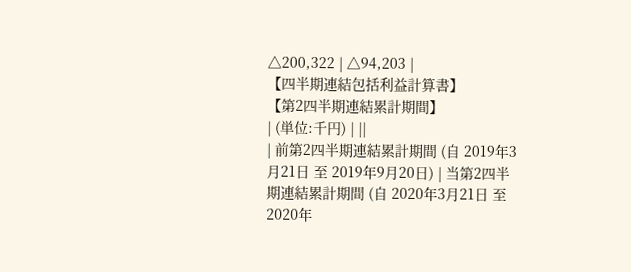△200,322 | △94,203 |
【四半期連結包括利益計算書】
【第2四半期連結累計期間】
| (単位:千円) | ||
| 前第2四半期連結累計期間 (自 2019年3月21日 至 2019年9月20日) | 当第2四半期連結累計期間 (自 2020年3月21日 至 2020年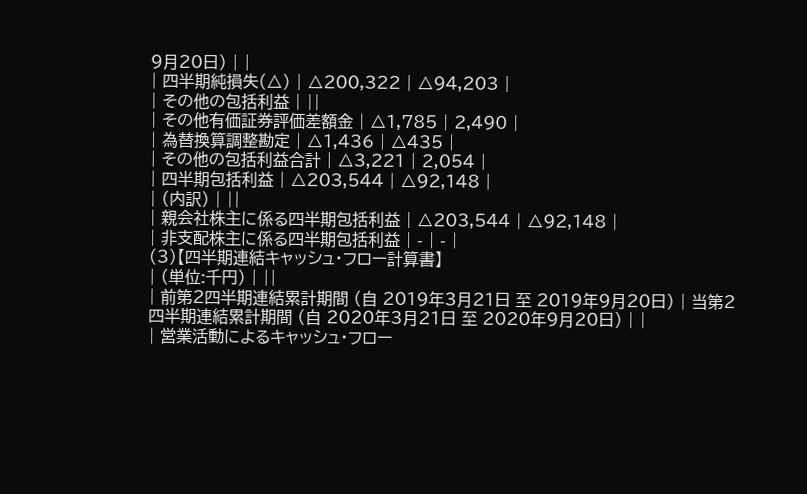9月20日) | |
| 四半期純損失(△) | △200,322 | △94,203 |
| その他の包括利益 | ||
| その他有価証券評価差額金 | △1,785 | 2,490 |
| 為替換算調整勘定 | △1,436 | △435 |
| その他の包括利益合計 | △3,221 | 2,054 |
| 四半期包括利益 | △203,544 | △92,148 |
| (内訳) | ||
| 親会社株主に係る四半期包括利益 | △203,544 | △92,148 |
| 非支配株主に係る四半期包括利益 | - | - |
(3)【四半期連結キャッシュ・フロー計算書】
| (単位:千円) | ||
| 前第2四半期連結累計期間 (自 2019年3月21日 至 2019年9月20日) | 当第2四半期連結累計期間 (自 2020年3月21日 至 2020年9月20日) | |
| 営業活動によるキャッシュ・フロー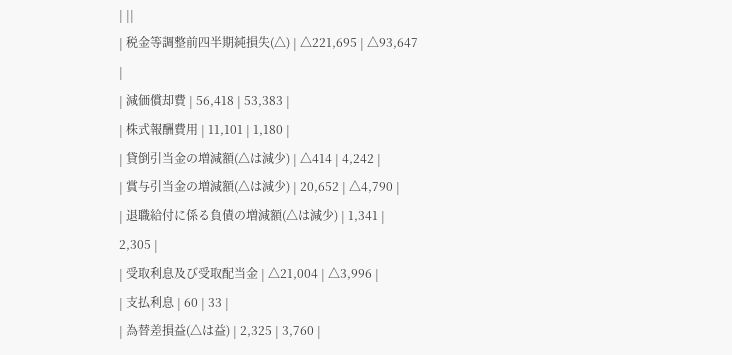| ||
| 税金等調整前四半期純損失(△) | △221,695 | △93,647 |
| 減価償却費 | 56,418 | 53,383 |
| 株式報酬費用 | 11,101 | 1,180 |
| 貸倒引当金の増減額(△は減少) | △414 | 4,242 |
| 賞与引当金の増減額(△は減少) | 20,652 | △4,790 |
| 退職給付に係る負債の増減額(△は減少) | 1,341 | 2,305 |
| 受取利息及び受取配当金 | △21,004 | △3,996 |
| 支払利息 | 60 | 33 |
| 為替差損益(△は益) | 2,325 | 3,760 |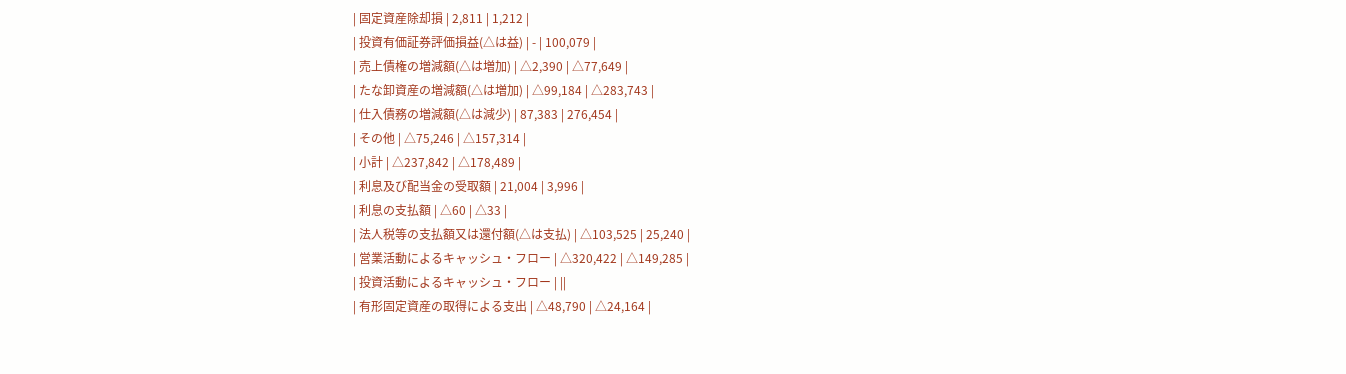| 固定資産除却損 | 2,811 | 1,212 |
| 投資有価証券評価損益(△は益) | - | 100,079 |
| 売上債権の増減額(△は増加) | △2,390 | △77,649 |
| たな卸資産の増減額(△は増加) | △99,184 | △283,743 |
| 仕入債務の増減額(△は減少) | 87,383 | 276,454 |
| その他 | △75,246 | △157,314 |
| 小計 | △237,842 | △178,489 |
| 利息及び配当金の受取額 | 21,004 | 3,996 |
| 利息の支払額 | △60 | △33 |
| 法人税等の支払額又は還付額(△は支払) | △103,525 | 25,240 |
| 営業活動によるキャッシュ・フロー | △320,422 | △149,285 |
| 投資活動によるキャッシュ・フロー | ||
| 有形固定資産の取得による支出 | △48,790 | △24,164 |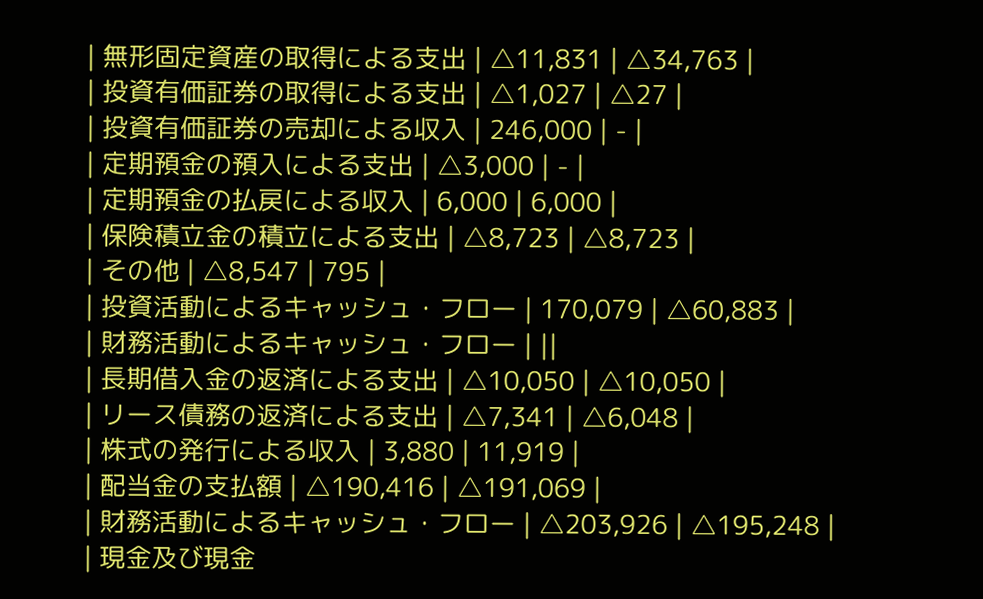| 無形固定資産の取得による支出 | △11,831 | △34,763 |
| 投資有価証券の取得による支出 | △1,027 | △27 |
| 投資有価証券の売却による収入 | 246,000 | - |
| 定期預金の預入による支出 | △3,000 | - |
| 定期預金の払戻による収入 | 6,000 | 6,000 |
| 保険積立金の積立による支出 | △8,723 | △8,723 |
| その他 | △8,547 | 795 |
| 投資活動によるキャッシュ・フロー | 170,079 | △60,883 |
| 財務活動によるキャッシュ・フロー | ||
| 長期借入金の返済による支出 | △10,050 | △10,050 |
| リース債務の返済による支出 | △7,341 | △6,048 |
| 株式の発行による収入 | 3,880 | 11,919 |
| 配当金の支払額 | △190,416 | △191,069 |
| 財務活動によるキャッシュ・フロー | △203,926 | △195,248 |
| 現金及び現金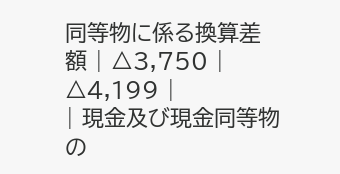同等物に係る換算差額 | △3,750 | △4,199 |
| 現金及び現金同等物の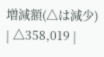増減額(△は減少) | △358,019 |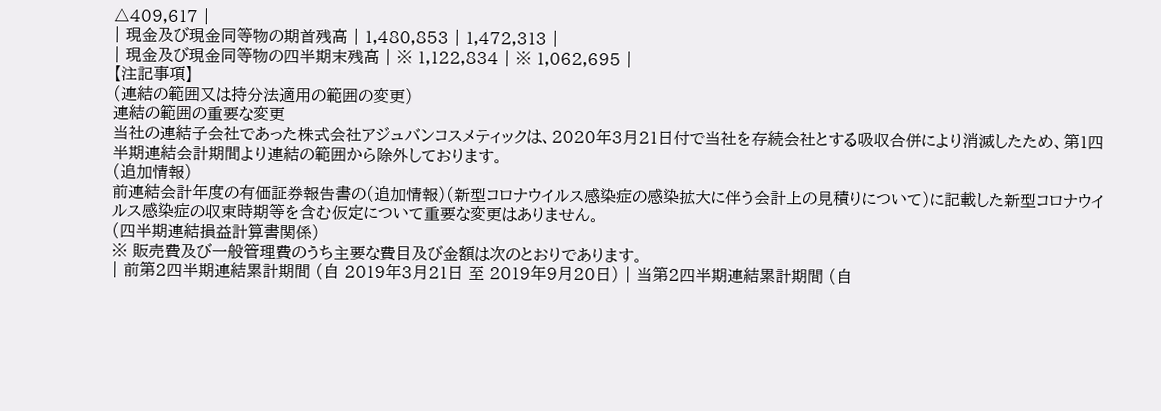△409,617 |
| 現金及び現金同等物の期首残高 | 1,480,853 | 1,472,313 |
| 現金及び現金同等物の四半期末残高 | ※ 1,122,834 | ※ 1,062,695 |
【注記事項】
(連結の範囲又は持分法適用の範囲の変更)
連結の範囲の重要な変更
当社の連結子会社であった株式会社アジュバンコスメティックは、2020年3月21日付で当社を存続会社とする吸収合併により消滅したため、第1四半期連結会計期間より連結の範囲から除外しております。
(追加情報)
前連結会計年度の有価証券報告書の(追加情報)(新型コロナウイルス感染症の感染拡大に伴う会計上の見積りについて)に記載した新型コロナウイルス感染症の収束時期等を含む仮定について重要な変更はありません。
(四半期連結損益計算書関係)
※ 販売費及び一般管理費のうち主要な費目及び金額は次のとおりであります。
| 前第2四半期連結累計期間 (自 2019年3月21日 至 2019年9月20日) | 当第2四半期連結累計期間 (自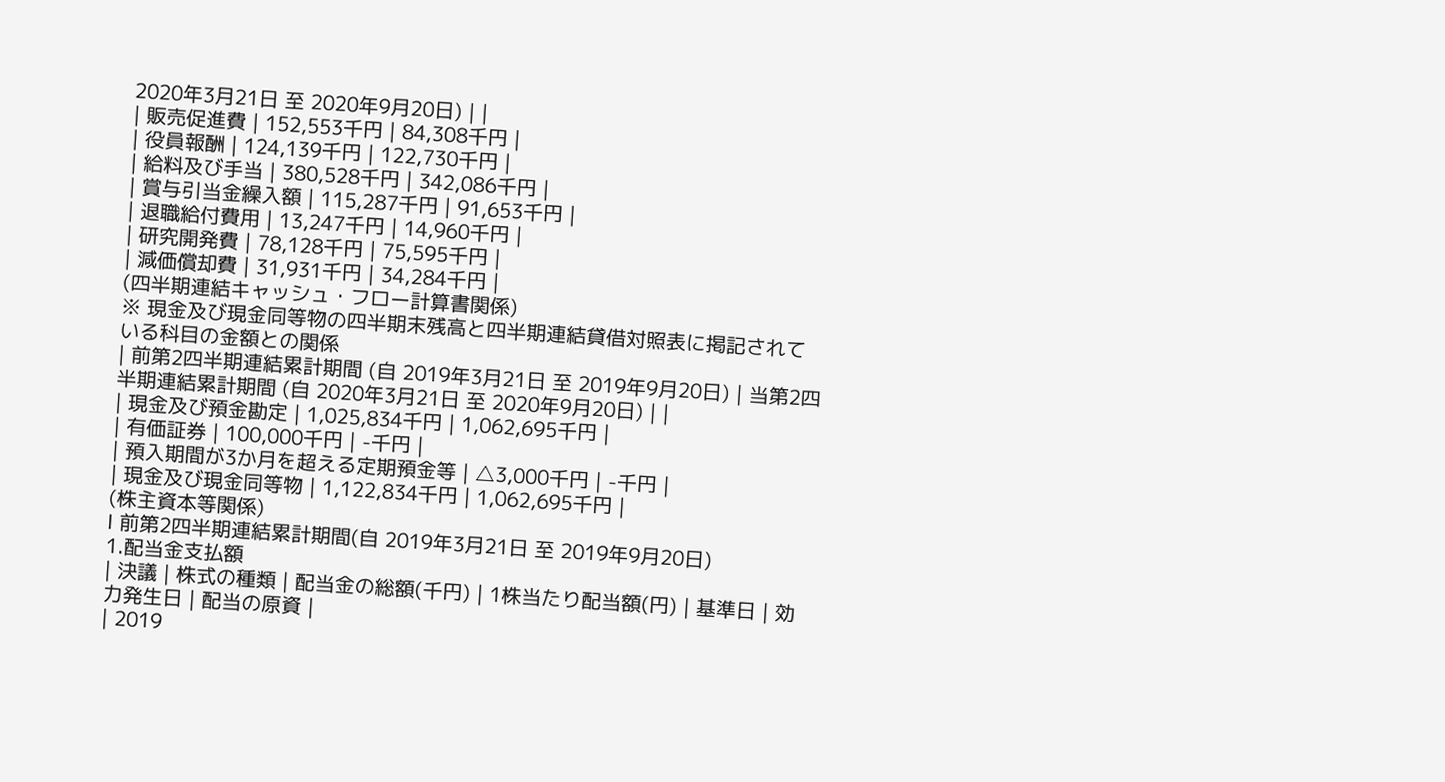2020年3月21日 至 2020年9月20日) | |
| 販売促進費 | 152,553千円 | 84,308千円 |
| 役員報酬 | 124,139千円 | 122,730千円 |
| 給料及び手当 | 380,528千円 | 342,086千円 |
| 賞与引当金繰入額 | 115,287千円 | 91,653千円 |
| 退職給付費用 | 13,247千円 | 14,960千円 |
| 研究開発費 | 78,128千円 | 75,595千円 |
| 減価償却費 | 31,931千円 | 34,284千円 |
(四半期連結キャッシュ・フロー計算書関係)
※ 現金及び現金同等物の四半期末残高と四半期連結貸借対照表に掲記されている科目の金額との関係
| 前第2四半期連結累計期間 (自 2019年3月21日 至 2019年9月20日) | 当第2四半期連結累計期間 (自 2020年3月21日 至 2020年9月20日) | |
| 現金及び預金勘定 | 1,025,834千円 | 1,062,695千円 |
| 有価証券 | 100,000千円 | -千円 |
| 預入期間が3か月を超える定期預金等 | △3,000千円 | -千円 |
| 現金及び現金同等物 | 1,122,834千円 | 1,062,695千円 |
(株主資本等関係)
Ⅰ 前第2四半期連結累計期間(自 2019年3月21日 至 2019年9月20日)
1.配当金支払額
| 決議 | 株式の種類 | 配当金の総額(千円) | 1株当たり配当額(円) | 基準日 | 効力発生日 | 配当の原資 |
| 2019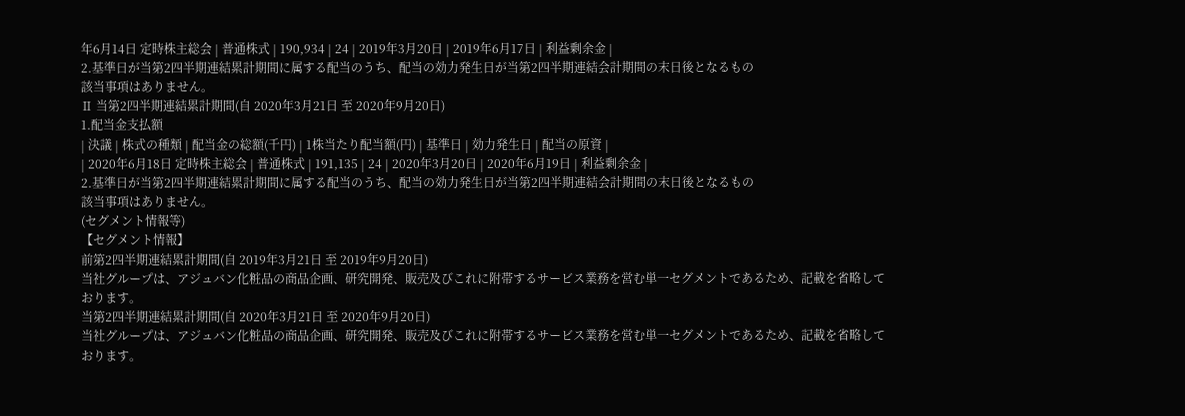年6月14日 定時株主総会 | 普通株式 | 190,934 | 24 | 2019年3月20日 | 2019年6月17日 | 利益剰余金 |
2.基準日が当第2四半期連結累計期間に属する配当のうち、配当の効力発生日が当第2四半期連結会計期間の末日後となるもの
該当事項はありません。
Ⅱ 当第2四半期連結累計期間(自 2020年3月21日 至 2020年9月20日)
1.配当金支払額
| 決議 | 株式の種類 | 配当金の総額(千円) | 1株当たり配当額(円) | 基準日 | 効力発生日 | 配当の原資 |
| 2020年6月18日 定時株主総会 | 普通株式 | 191,135 | 24 | 2020年3月20日 | 2020年6月19日 | 利益剰余金 |
2.基準日が当第2四半期連結累計期間に属する配当のうち、配当の効力発生日が当第2四半期連結会計期間の末日後となるもの
該当事項はありません。
(セグメント情報等)
【セグメント情報】
前第2四半期連結累計期間(自 2019年3月21日 至 2019年9月20日)
当社グループは、アジュバン化粧品の商品企画、研究開発、販売及びこれに附帯するサービス業務を営む単一セグメントであるため、記載を省略しております。
当第2四半期連結累計期間(自 2020年3月21日 至 2020年9月20日)
当社グループは、アジュバン化粧品の商品企画、研究開発、販売及びこれに附帯するサービス業務を営む単一セグメントであるため、記載を省略しております。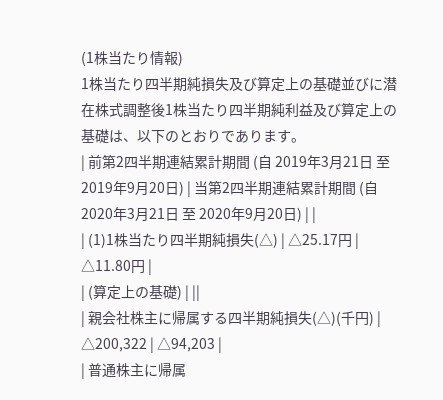(1株当たり情報)
1株当たり四半期純損失及び算定上の基礎並びに潜在株式調整後1株当たり四半期純利益及び算定上の基礎は、以下のとおりであります。
| 前第2四半期連結累計期間 (自 2019年3月21日 至 2019年9月20日) | 当第2四半期連結累計期間 (自 2020年3月21日 至 2020年9月20日) | |
| (1)1株当たり四半期純損失(△) | △25.17円 | △11.80円 |
| (算定上の基礎) | ||
| 親会社株主に帰属する四半期純損失(△)(千円) | △200,322 | △94,203 |
| 普通株主に帰属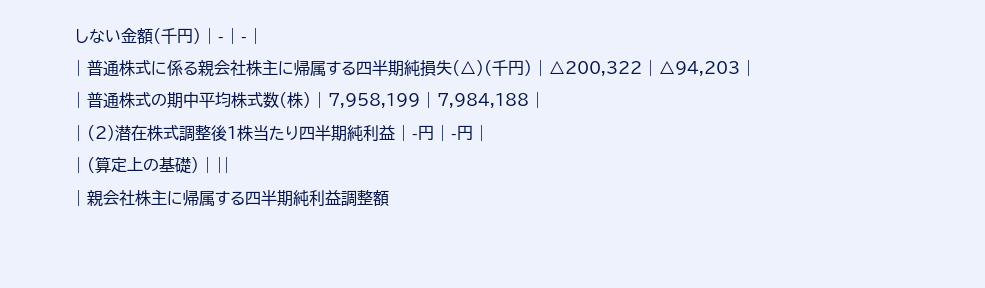しない金額(千円) | - | - |
| 普通株式に係る親会社株主に帰属する四半期純損失(△)(千円) | △200,322 | △94,203 |
| 普通株式の期中平均株式数(株) | 7,958,199 | 7,984,188 |
| (2)潜在株式調整後1株当たり四半期純利益 | -円 | -円 |
| (算定上の基礎) | ||
| 親会社株主に帰属する四半期純利益調整額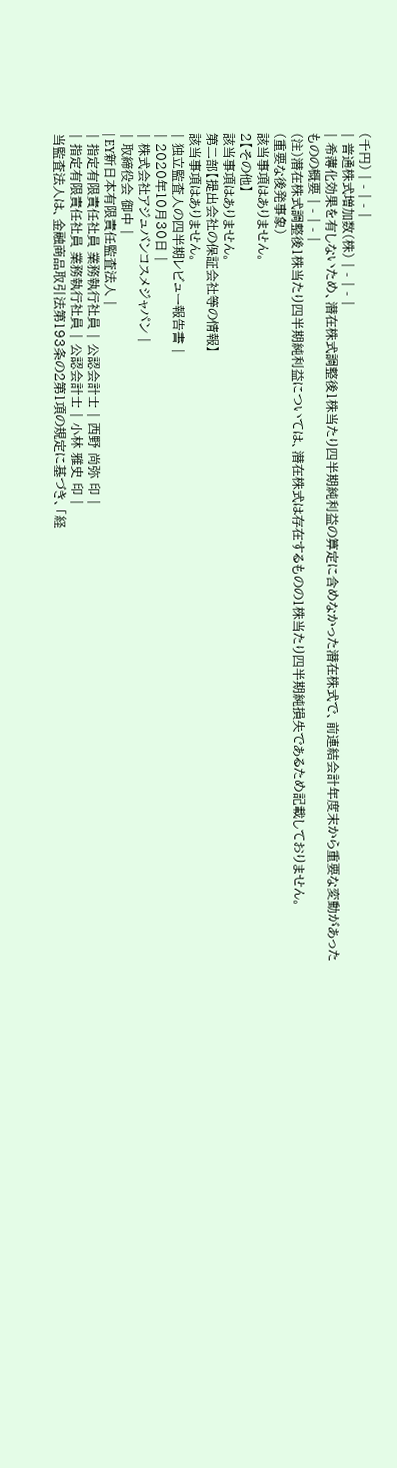(千円) | - | - |
| 普通株式増加数(株) | - | - |
| 希薄化効果を有しないため、潜在株式調整後1株当たり四半期純利益の算定に含めなかった潜在株式で、前連結会計年度末から重要な変動があったものの概要 | - | - |
(注)潜在株式調整後1株当たり四半期純利益については、潜在株式は存在するものの1株当たり四半期純損失であるため記載しておりません。
(重要な後発事象)
該当事項はありません。
2【その他】
該当事項はありません。
第二部【提出会社の保証会社等の情報】
該当事項はありません。
| 独立監査人の四半期レビュー報告書 |
| 2020年10月30日 |
| 株式会社アジュバンコスメジャパン |
| 取締役会 御中 |
| EY新日本有限責任監査法人 |
| 指定有限責任社員 業務執行社員 | 公認会計士 | 西野 尚弥 印 |
| 指定有限責任社員 業務執行社員 | 公認会計士 | 小林 雅史 印 |
当監査法人は、金融商品取引法第193条の2第1項の規定に基づき、「経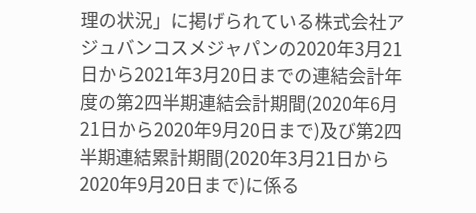理の状況」に掲げられている株式会社アジュバンコスメジャパンの2020年3月21日から2021年3月20日までの連結会計年度の第2四半期連結会計期間(2020年6月21日から2020年9月20日まで)及び第2四半期連結累計期間(2020年3月21日から2020年9月20日まで)に係る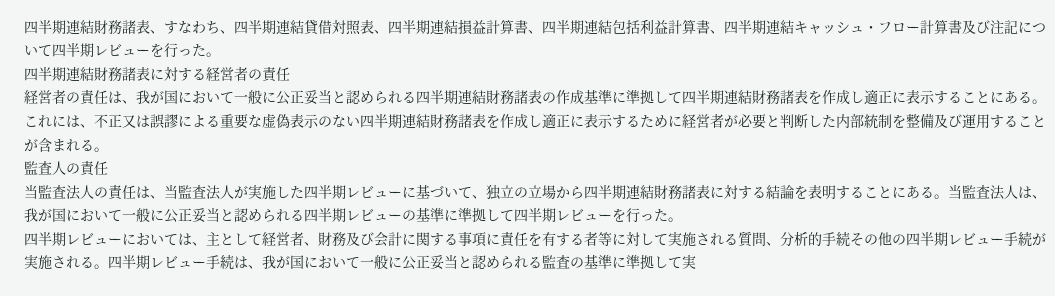四半期連結財務諸表、すなわち、四半期連結貸借対照表、四半期連結損益計算書、四半期連結包括利益計算書、四半期連結キャッシュ・フロー計算書及び注記について四半期レビューを行った。
四半期連結財務諸表に対する経営者の責任
経営者の責任は、我が国において一般に公正妥当と認められる四半期連結財務諸表の作成基準に準拠して四半期連結財務諸表を作成し適正に表示することにある。これには、不正又は誤謬による重要な虚偽表示のない四半期連結財務諸表を作成し適正に表示するために経営者が必要と判断した内部統制を整備及び運用することが含まれる。
監査人の責任
当監査法人の責任は、当監査法人が実施した四半期レビューに基づいて、独立の立場から四半期連結財務諸表に対する結論を表明することにある。当監査法人は、我が国において一般に公正妥当と認められる四半期レビューの基準に準拠して四半期レビューを行った。
四半期レビューにおいては、主として経営者、財務及び会計に関する事項に責任を有する者等に対して実施される質問、分析的手続その他の四半期レビュー手続が実施される。四半期レビュー手続は、我が国において一般に公正妥当と認められる監査の基準に準拠して実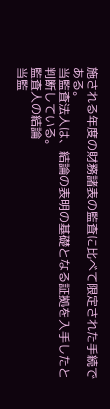施される年度の財務諸表の監査に比べて限定された手続である。
当監査法人は、結論の表明の基礎となる証拠を入手したと判断している。
監査人の結論
当監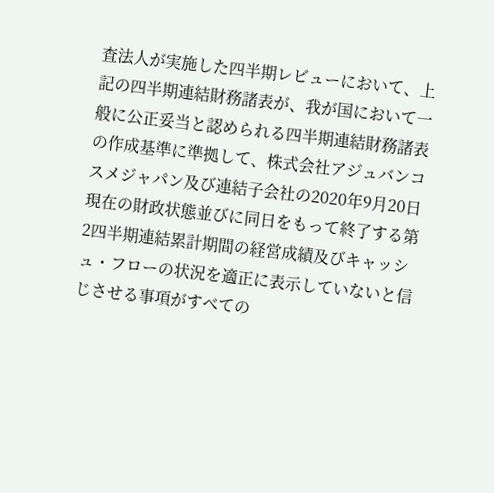査法人が実施した四半期レビューにおいて、上記の四半期連結財務諸表が、我が国において一般に公正妥当と認められる四半期連結財務諸表の作成基準に準拠して、株式会社アジュバンコスメジャパン及び連結子会社の2020年9月20日現在の財政状態並びに同日をもって終了する第2四半期連結累計期間の経営成績及びキャッシュ・フローの状況を適正に表示していないと信じさせる事項がすべての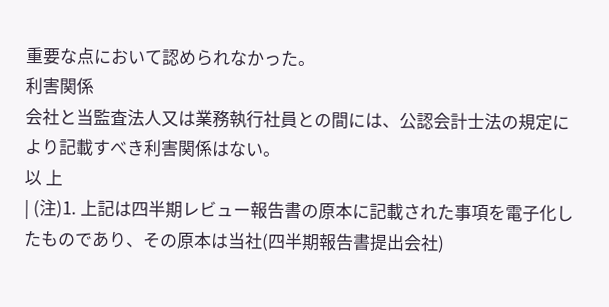重要な点において認められなかった。
利害関係
会社と当監査法人又は業務執行社員との間には、公認会計士法の規定により記載すべき利害関係はない。
以 上
| (注)1. 上記は四半期レビュー報告書の原本に記載された事項を電子化したものであり、その原本は当社(四半期報告書提出会社)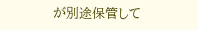が別途保管して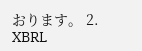おります。 2. XBRL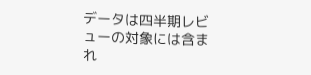データは四半期レビューの対象には含まれ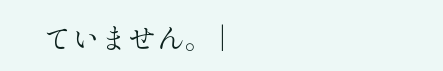ていません。 |